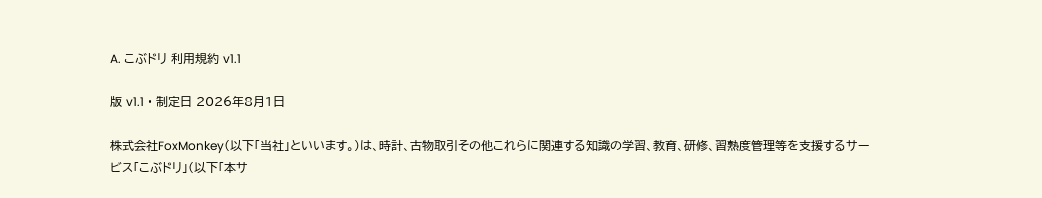A. こぶドリ 利用規約 v1.1

版 v1.1 ・ 制定日 2026年8月1日

株式会社FoxMonkey(以下「当社」といいます。)は、時計、古物取引その他これらに関連する知識の学習、教育、研修、習熟度管理等を支援するサービス「こぶドリ」(以下「本サ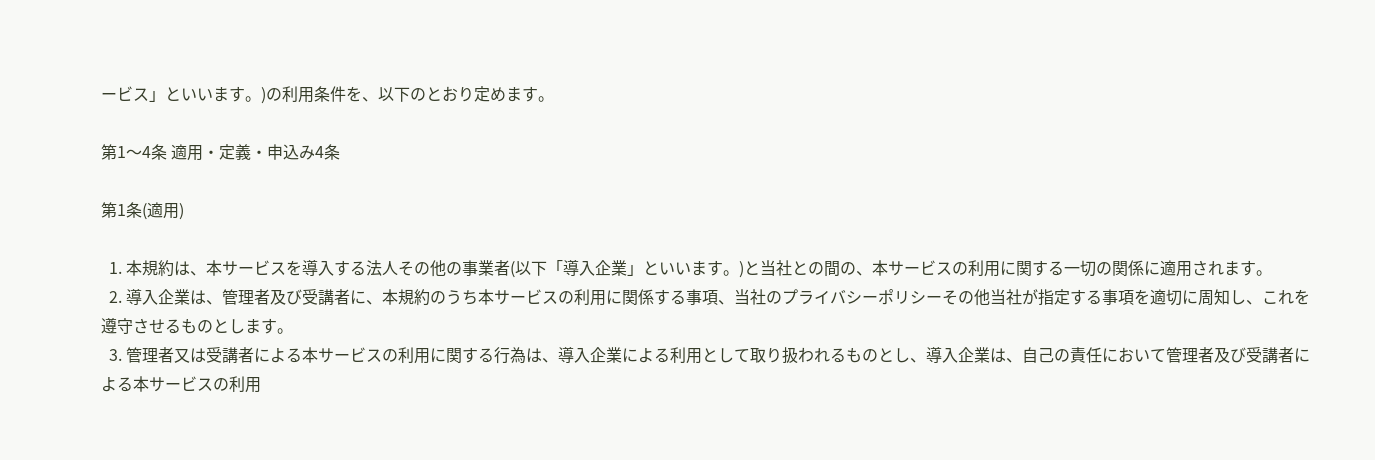ービス」といいます。)の利用条件を、以下のとおり定めます。

第1〜4条 適用・定義・申込み4条

第1条(適用)

  1. 本規約は、本サービスを導入する法人その他の事業者(以下「導入企業」といいます。)と当社との間の、本サービスの利用に関する一切の関係に適用されます。
  2. 導入企業は、管理者及び受講者に、本規約のうち本サービスの利用に関係する事項、当社のプライバシーポリシーその他当社が指定する事項を適切に周知し、これを遵守させるものとします。
  3. 管理者又は受講者による本サービスの利用に関する行為は、導入企業による利用として取り扱われるものとし、導入企業は、自己の責任において管理者及び受講者による本サービスの利用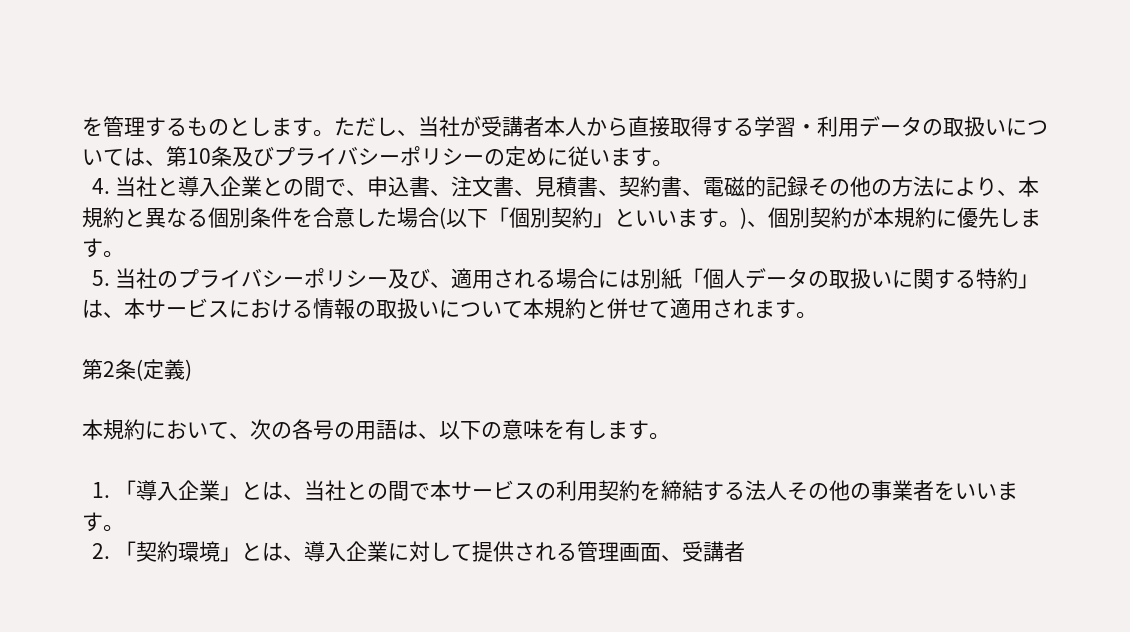を管理するものとします。ただし、当社が受講者本人から直接取得する学習・利用データの取扱いについては、第10条及びプライバシーポリシーの定めに従います。
  4. 当社と導入企業との間で、申込書、注文書、見積書、契約書、電磁的記録その他の方法により、本規約と異なる個別条件を合意した場合(以下「個別契約」といいます。)、個別契約が本規約に優先します。
  5. 当社のプライバシーポリシー及び、適用される場合には別紙「個人データの取扱いに関する特約」は、本サービスにおける情報の取扱いについて本規約と併せて適用されます。

第2条(定義)

本規約において、次の各号の用語は、以下の意味を有します。

  1. 「導入企業」とは、当社との間で本サービスの利用契約を締結する法人その他の事業者をいいます。
  2. 「契約環境」とは、導入企業に対して提供される管理画面、受講者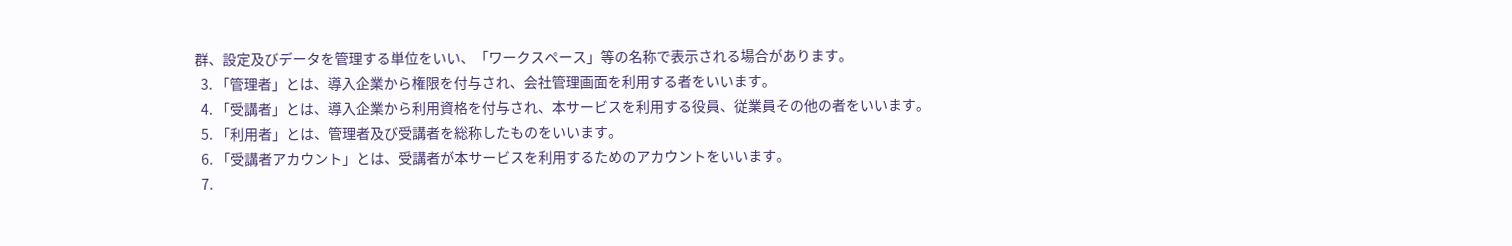群、設定及びデータを管理する単位をいい、「ワークスペース」等の名称で表示される場合があります。
  3. 「管理者」とは、導入企業から権限を付与され、会社管理画面を利用する者をいいます。
  4. 「受講者」とは、導入企業から利用資格を付与され、本サービスを利用する役員、従業員その他の者をいいます。
  5. 「利用者」とは、管理者及び受講者を総称したものをいいます。
  6. 「受講者アカウント」とは、受講者が本サービスを利用するためのアカウントをいいます。
  7.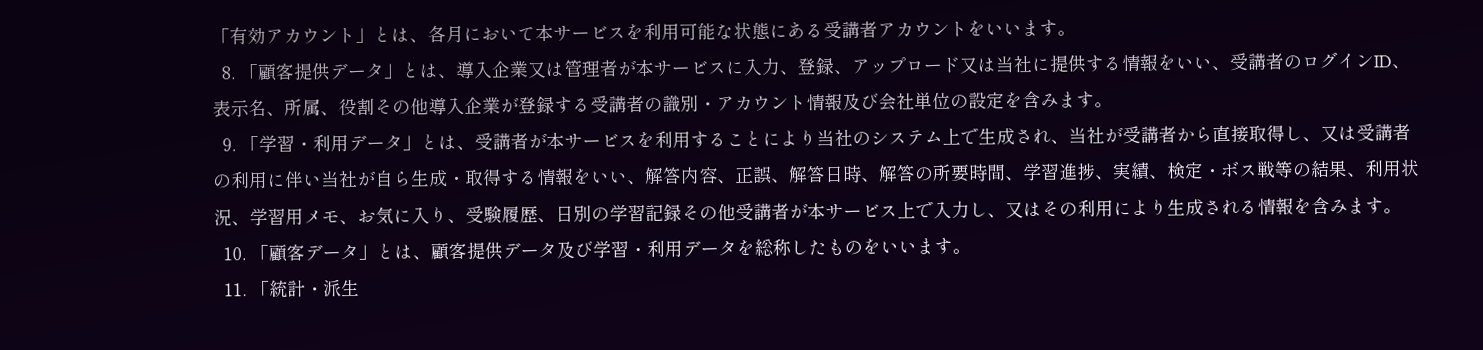「有効アカウント」とは、各月において本サービスを利用可能な状態にある受講者アカウントをいいます。
  8. 「顧客提供データ」とは、導入企業又は管理者が本サービスに入力、登録、アップロード又は当社に提供する情報をいい、受講者のログインID、表示名、所属、役割その他導入企業が登録する受講者の識別・アカウント情報及び会社単位の設定を含みます。
  9. 「学習・利用データ」とは、受講者が本サービスを利用することにより当社のシステム上で生成され、当社が受講者から直接取得し、又は受講者の利用に伴い当社が自ら生成・取得する情報をいい、解答内容、正誤、解答日時、解答の所要時間、学習進捗、実績、検定・ボス戦等の結果、利用状況、学習用メモ、お気に入り、受験履歴、日別の学習記録その他受講者が本サービス上で入力し、又はその利用により生成される情報を含みます。
  10. 「顧客データ」とは、顧客提供データ及び学習・利用データを総称したものをいいます。
  11. 「統計・派生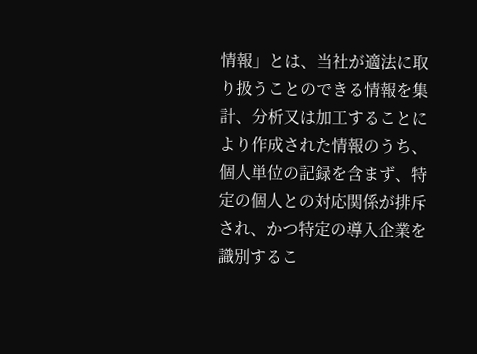情報」とは、当社が適法に取り扱うことのできる情報を集計、分析又は加工することにより作成された情報のうち、個人単位の記録を含まず、特定の個人との対応関係が排斥され、かつ特定の導入企業を識別するこ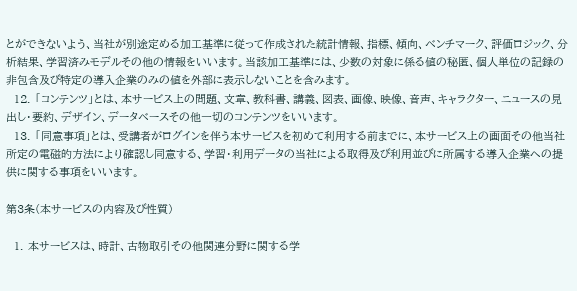とができないよう、当社が別途定める加工基準に従って作成された統計情報、指標、傾向、ベンチマーク、評価ロジック、分析結果、学習済みモデルその他の情報をいいます。当該加工基準には、少数の対象に係る値の秘匿、個人単位の記録の非包含及び特定の導入企業のみの値を外部に表示しないことを含みます。
  12. 「コンテンツ」とは、本サービス上の問題、文章、教科書、講義、図表、画像、映像、音声、キャラクター、ニュースの見出し・要約、デザイン、データベースその他一切のコンテンツをいいます。
  13. 「同意事項」とは、受講者がログインを伴う本サービスを初めて利用する前までに、本サービス上の画面その他当社所定の電磁的方法により確認し同意する、学習・利用データの当社による取得及び利用並びに所属する導入企業への提供に関する事項をいいます。

第3条(本サービスの内容及び性質)

  1. 本サービスは、時計、古物取引その他関連分野に関する学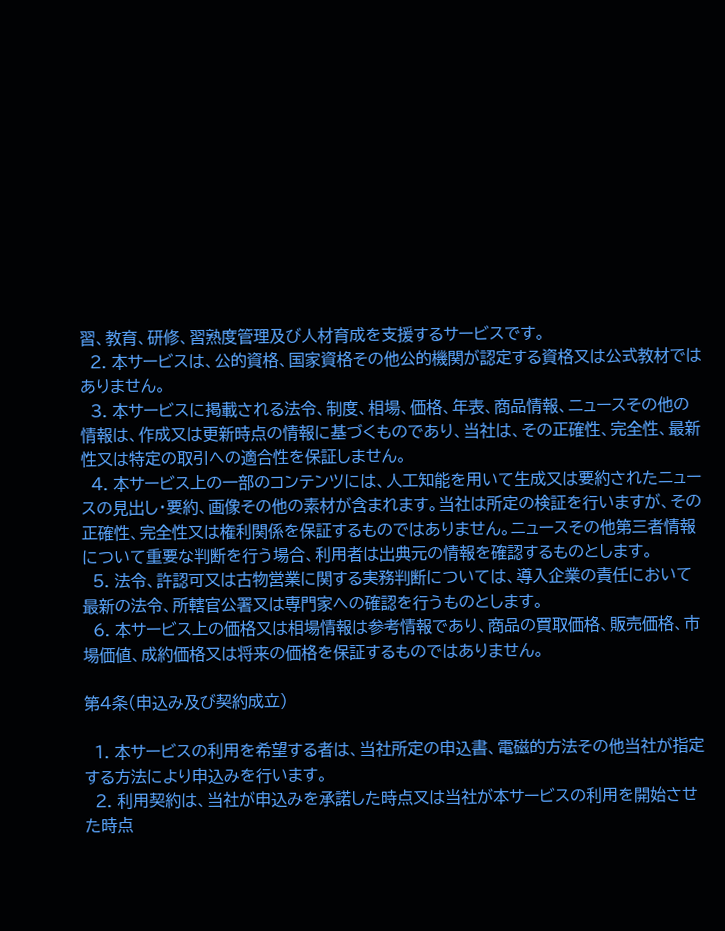習、教育、研修、習熟度管理及び人材育成を支援するサービスです。
  2. 本サービスは、公的資格、国家資格その他公的機関が認定する資格又は公式教材ではありません。
  3. 本サービスに掲載される法令、制度、相場、価格、年表、商品情報、ニュースその他の情報は、作成又は更新時点の情報に基づくものであり、当社は、その正確性、完全性、最新性又は特定の取引への適合性を保証しません。
  4. 本サービス上の一部のコンテンツには、人工知能を用いて生成又は要約されたニュースの見出し・要約、画像その他の素材が含まれます。当社は所定の検証を行いますが、その正確性、完全性又は権利関係を保証するものではありません。ニュースその他第三者情報について重要な判断を行う場合、利用者は出典元の情報を確認するものとします。
  5. 法令、許認可又は古物営業に関する実務判断については、導入企業の責任において最新の法令、所轄官公署又は専門家への確認を行うものとします。
  6. 本サービス上の価格又は相場情報は参考情報であり、商品の買取価格、販売価格、市場価値、成約価格又は将来の価格を保証するものではありません。

第4条(申込み及び契約成立)

  1. 本サービスの利用を希望する者は、当社所定の申込書、電磁的方法その他当社が指定する方法により申込みを行います。
  2. 利用契約は、当社が申込みを承諾した時点又は当社が本サービスの利用を開始させた時点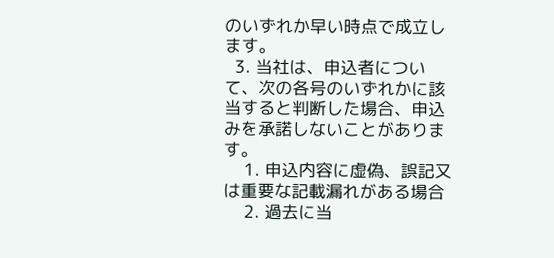のいずれか早い時点で成立します。
  3. 当社は、申込者について、次の各号のいずれかに該当すると判断した場合、申込みを承諾しないことがあります。
    1. 申込内容に虚偽、誤記又は重要な記載漏れがある場合
    2. 過去に当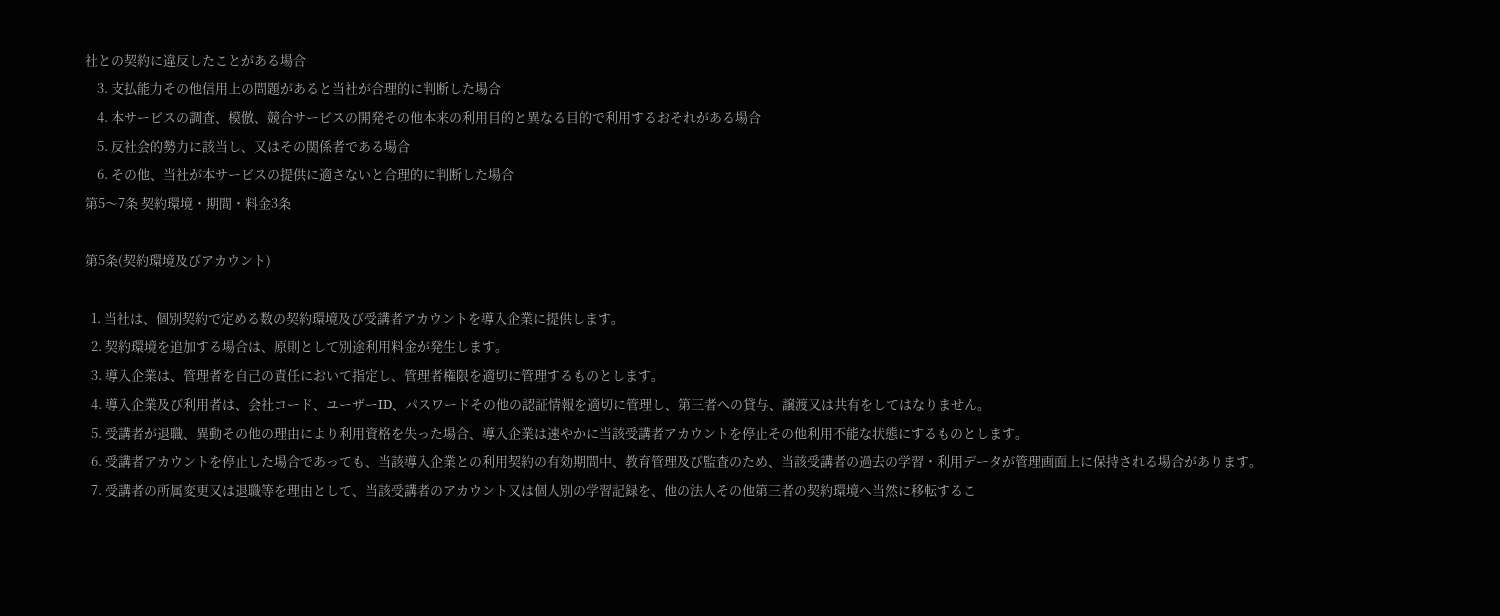社との契約に違反したことがある場合
    3. 支払能力その他信用上の問題があると当社が合理的に判断した場合
    4. 本サービスの調査、模倣、競合サービスの開発その他本来の利用目的と異なる目的で利用するおそれがある場合
    5. 反社会的勢力に該当し、又はその関係者である場合
    6. その他、当社が本サービスの提供に適さないと合理的に判断した場合
第5〜7条 契約環境・期間・料金3条

第5条(契約環境及びアカウント)

  1. 当社は、個別契約で定める数の契約環境及び受講者アカウントを導入企業に提供します。
  2. 契約環境を追加する場合は、原則として別途利用料金が発生します。
  3. 導入企業は、管理者を自己の責任において指定し、管理者権限を適切に管理するものとします。
  4. 導入企業及び利用者は、会社コード、ユーザーID、パスワードその他の認証情報を適切に管理し、第三者への貸与、譲渡又は共有をしてはなりません。
  5. 受講者が退職、異動その他の理由により利用資格を失った場合、導入企業は速やかに当該受講者アカウントを停止その他利用不能な状態にするものとします。
  6. 受講者アカウントを停止した場合であっても、当該導入企業との利用契約の有効期間中、教育管理及び監査のため、当該受講者の過去の学習・利用データが管理画面上に保持される場合があります。
  7. 受講者の所属変更又は退職等を理由として、当該受講者のアカウント又は個人別の学習記録を、他の法人その他第三者の契約環境へ当然に移転するこ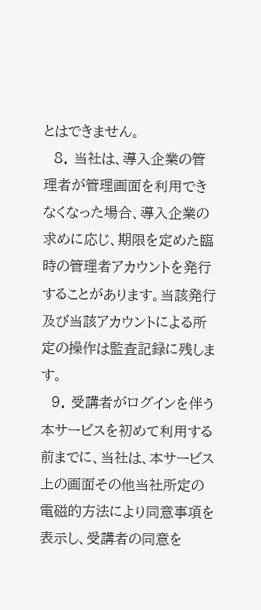とはできません。
  8. 当社は、導入企業の管理者が管理画面を利用できなくなった場合、導入企業の求めに応じ、期限を定めた臨時の管理者アカウントを発行することがあります。当該発行及び当該アカウントによる所定の操作は監査記録に残します。
  9. 受講者がログインを伴う本サービスを初めて利用する前までに、当社は、本サービス上の画面その他当社所定の電磁的方法により同意事項を表示し、受講者の同意を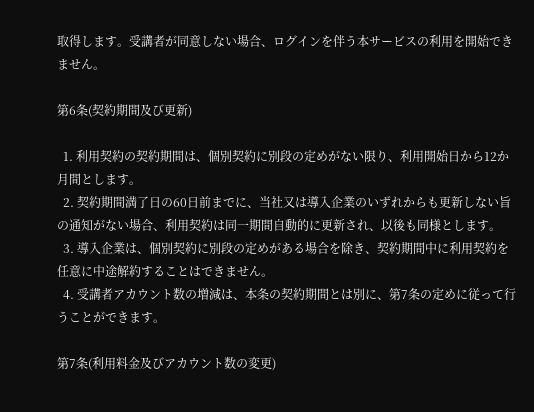取得します。受講者が同意しない場合、ログインを伴う本サービスの利用を開始できません。

第6条(契約期間及び更新)

  1. 利用契約の契約期間は、個別契約に別段の定めがない限り、利用開始日から12か月間とします。
  2. 契約期間満了日の60日前までに、当社又は導入企業のいずれからも更新しない旨の通知がない場合、利用契約は同一期間自動的に更新され、以後も同様とします。
  3. 導入企業は、個別契約に別段の定めがある場合を除き、契約期間中に利用契約を任意に中途解約することはできません。
  4. 受講者アカウント数の増減は、本条の契約期間とは別に、第7条の定めに従って行うことができます。

第7条(利用料金及びアカウント数の変更)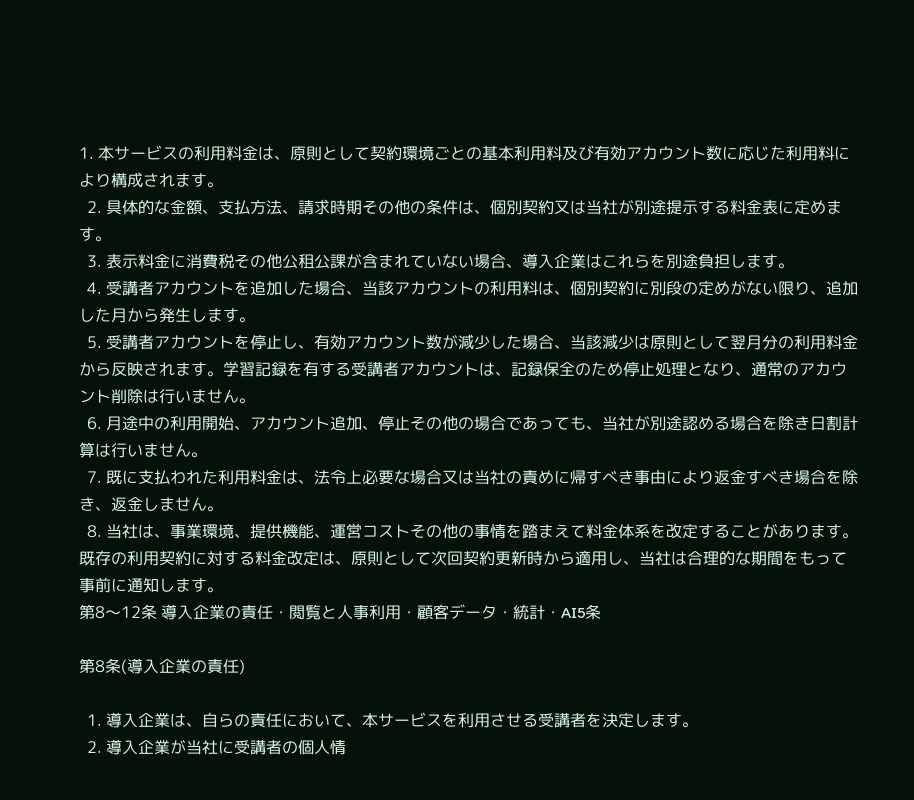1. 本サービスの利用料金は、原則として契約環境ごとの基本利用料及び有効アカウント数に応じた利用料により構成されます。
  2. 具体的な金額、支払方法、請求時期その他の条件は、個別契約又は当社が別途提示する料金表に定めます。
  3. 表示料金に消費税その他公租公課が含まれていない場合、導入企業はこれらを別途負担します。
  4. 受講者アカウントを追加した場合、当該アカウントの利用料は、個別契約に別段の定めがない限り、追加した月から発生します。
  5. 受講者アカウントを停止し、有効アカウント数が減少した場合、当該減少は原則として翌月分の利用料金から反映されます。学習記録を有する受講者アカウントは、記録保全のため停止処理となり、通常のアカウント削除は行いません。
  6. 月途中の利用開始、アカウント追加、停止その他の場合であっても、当社が別途認める場合を除き日割計算は行いません。
  7. 既に支払われた利用料金は、法令上必要な場合又は当社の責めに帰すべき事由により返金すべき場合を除き、返金しません。
  8. 当社は、事業環境、提供機能、運営コストその他の事情を踏まえて料金体系を改定することがあります。既存の利用契約に対する料金改定は、原則として次回契約更新時から適用し、当社は合理的な期間をもって事前に通知します。
第8〜12条 導入企業の責任・閲覧と人事利用・顧客データ・統計・AI5条

第8条(導入企業の責任)

  1. 導入企業は、自らの責任において、本サービスを利用させる受講者を決定します。
  2. 導入企業が当社に受講者の個人情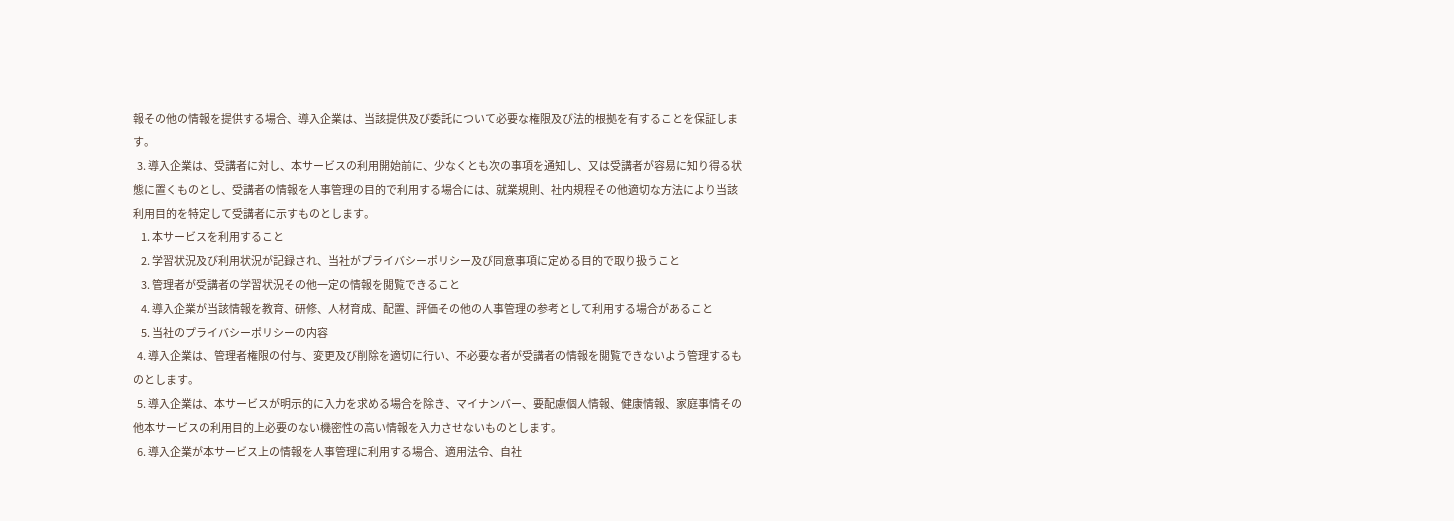報その他の情報を提供する場合、導入企業は、当該提供及び委託について必要な権限及び法的根拠を有することを保証します。
  3. 導入企業は、受講者に対し、本サービスの利用開始前に、少なくとも次の事項を通知し、又は受講者が容易に知り得る状態に置くものとし、受講者の情報を人事管理の目的で利用する場合には、就業規則、社内規程その他適切な方法により当該利用目的を特定して受講者に示すものとします。
    1. 本サービスを利用すること
    2. 学習状況及び利用状況が記録され、当社がプライバシーポリシー及び同意事項に定める目的で取り扱うこと
    3. 管理者が受講者の学習状況その他一定の情報を閲覧できること
    4. 導入企業が当該情報を教育、研修、人材育成、配置、評価その他の人事管理の参考として利用する場合があること
    5. 当社のプライバシーポリシーの内容
  4. 導入企業は、管理者権限の付与、変更及び削除を適切に行い、不必要な者が受講者の情報を閲覧できないよう管理するものとします。
  5. 導入企業は、本サービスが明示的に入力を求める場合を除き、マイナンバー、要配慮個人情報、健康情報、家庭事情その他本サービスの利用目的上必要のない機密性の高い情報を入力させないものとします。
  6. 導入企業が本サービス上の情報を人事管理に利用する場合、適用法令、自社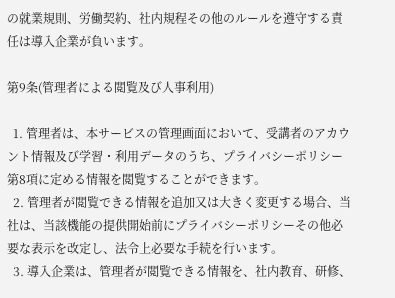の就業規則、労働契約、社内規程その他のルールを遵守する責任は導入企業が負います。

第9条(管理者による閲覧及び人事利用)

  1. 管理者は、本サービスの管理画面において、受講者のアカウント情報及び学習・利用データのうち、プライバシーポリシー第8項に定める情報を閲覧することができます。
  2. 管理者が閲覧できる情報を追加又は大きく変更する場合、当社は、当該機能の提供開始前にプライバシーポリシーその他必要な表示を改定し、法令上必要な手続を行います。
  3. 導入企業は、管理者が閲覧できる情報を、社内教育、研修、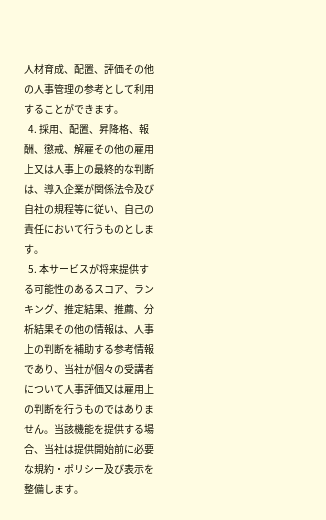人材育成、配置、評価その他の人事管理の参考として利用することができます。
  4. 採用、配置、昇降格、報酬、懲戒、解雇その他の雇用上又は人事上の最終的な判断は、導入企業が関係法令及び自社の規程等に従い、自己の責任において行うものとします。
  5. 本サービスが将来提供する可能性のあるスコア、ランキング、推定結果、推薦、分析結果その他の情報は、人事上の判断を補助する参考情報であり、当社が個々の受講者について人事評価又は雇用上の判断を行うものではありません。当該機能を提供する場合、当社は提供開始前に必要な規約・ポリシー及び表示を整備します。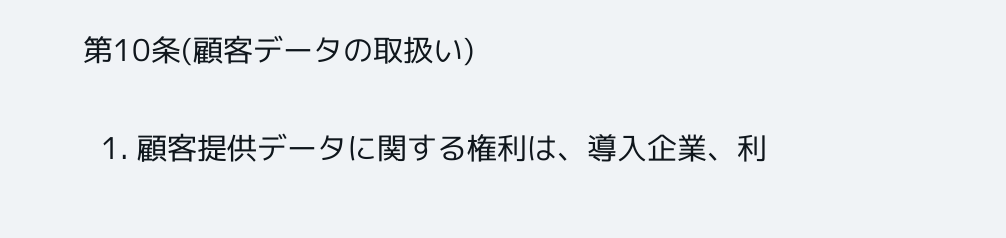第10条(顧客データの取扱い)

  1. 顧客提供データに関する権利は、導入企業、利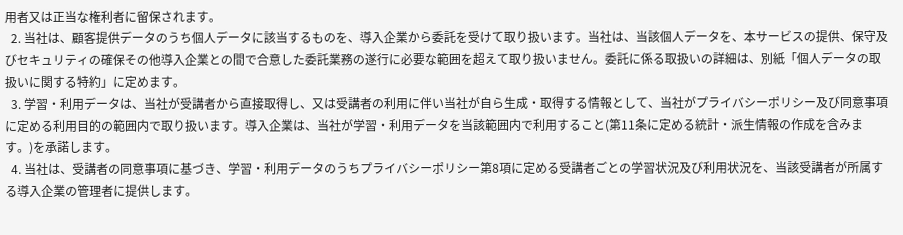用者又は正当な権利者に留保されます。
  2. 当社は、顧客提供データのうち個人データに該当するものを、導入企業から委託を受けて取り扱います。当社は、当該個人データを、本サービスの提供、保守及びセキュリティの確保その他導入企業との間で合意した委託業務の遂行に必要な範囲を超えて取り扱いません。委託に係る取扱いの詳細は、別紙「個人データの取扱いに関する特約」に定めます。
  3. 学習・利用データは、当社が受講者から直接取得し、又は受講者の利用に伴い当社が自ら生成・取得する情報として、当社がプライバシーポリシー及び同意事項に定める利用目的の範囲内で取り扱います。導入企業は、当社が学習・利用データを当該範囲内で利用すること(第11条に定める統計・派生情報の作成を含みます。)を承諾します。
  4. 当社は、受講者の同意事項に基づき、学習・利用データのうちプライバシーポリシー第8項に定める受講者ごとの学習状況及び利用状況を、当該受講者が所属する導入企業の管理者に提供します。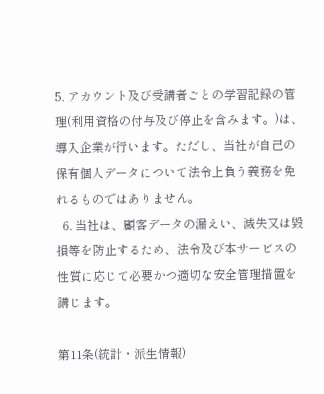5. アカウント及び受講者ごとの学習記録の管理(利用資格の付与及び停止を含みます。)は、導入企業が行います。ただし、当社が自己の保有個人データについて法令上負う義務を免れるものではありません。
  6. 当社は、顧客データの漏えい、滅失又は毀損等を防止するため、法令及び本サービスの性質に応じて必要かつ適切な安全管理措置を講じます。

第11条(統計・派生情報)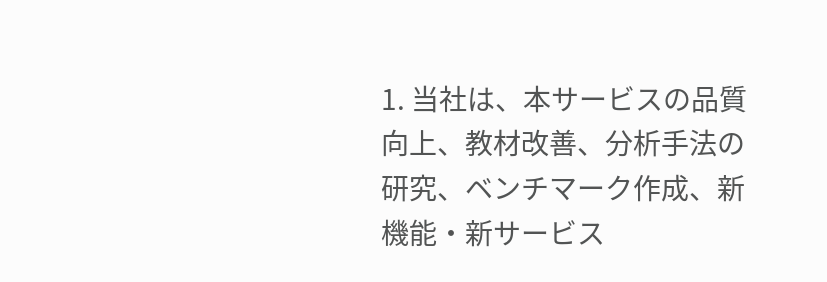1. 当社は、本サービスの品質向上、教材改善、分析手法の研究、ベンチマーク作成、新機能・新サービス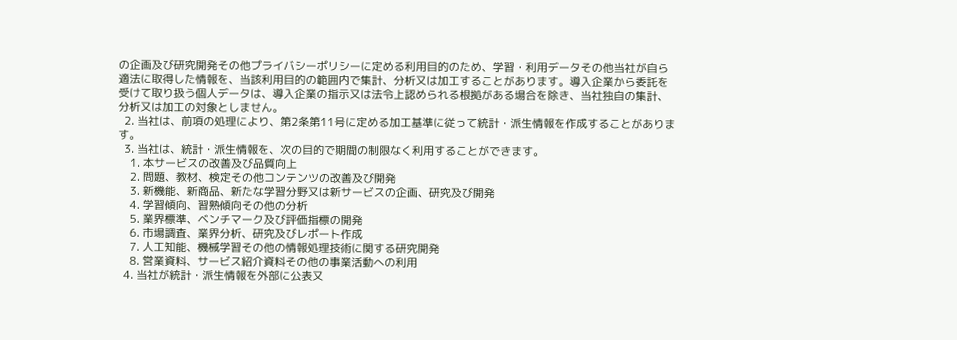の企画及び研究開発その他プライバシーポリシーに定める利用目的のため、学習・利用データその他当社が自ら適法に取得した情報を、当該利用目的の範囲内で集計、分析又は加工することがあります。導入企業から委託を受けて取り扱う個人データは、導入企業の指示又は法令上認められる根拠がある場合を除き、当社独自の集計、分析又は加工の対象としません。
  2. 当社は、前項の処理により、第2条第11号に定める加工基準に従って統計・派生情報を作成することがあります。
  3. 当社は、統計・派生情報を、次の目的で期間の制限なく利用することができます。
    1. 本サービスの改善及び品質向上
    2. 問題、教材、検定その他コンテンツの改善及び開発
    3. 新機能、新商品、新たな学習分野又は新サービスの企画、研究及び開発
    4. 学習傾向、習熟傾向その他の分析
    5. 業界標準、ベンチマーク及び評価指標の開発
    6. 市場調査、業界分析、研究及びレポート作成
    7. 人工知能、機械学習その他の情報処理技術に関する研究開発
    8. 営業資料、サービス紹介資料その他の事業活動への利用
  4. 当社が統計・派生情報を外部に公表又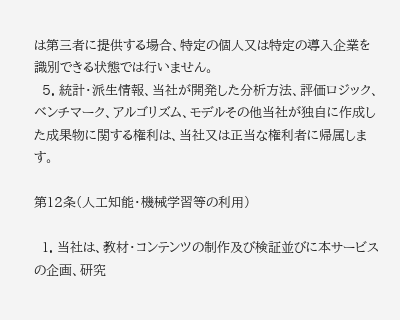は第三者に提供する場合、特定の個人又は特定の導入企業を識別できる状態では行いません。
  5. 統計・派生情報、当社が開発した分析方法、評価ロジック、ベンチマーク、アルゴリズム、モデルその他当社が独自に作成した成果物に関する権利は、当社又は正当な権利者に帰属します。

第12条(人工知能・機械学習等の利用)

  1. 当社は、教材・コンテンツの制作及び検証並びに本サービスの企画、研究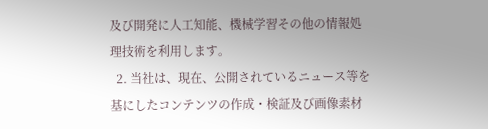及び開発に人工知能、機械学習その他の情報処理技術を利用します。
  2. 当社は、現在、公開されているニュース等を基にしたコンテンツの作成・検証及び画像素材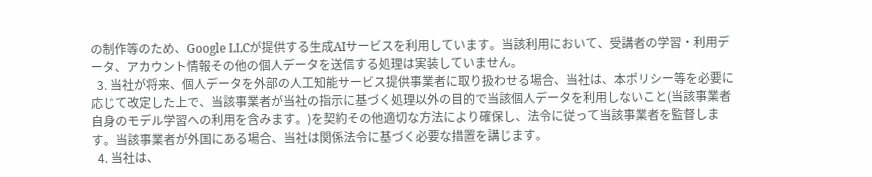の制作等のため、Google LLCが提供する生成AIサービスを利用しています。当該利用において、受講者の学習・利用データ、アカウント情報その他の個人データを送信する処理は実装していません。
  3. 当社が将来、個人データを外部の人工知能サービス提供事業者に取り扱わせる場合、当社は、本ポリシー等を必要に応じて改定した上で、当該事業者が当社の指示に基づく処理以外の目的で当該個人データを利用しないこと(当該事業者自身のモデル学習への利用を含みます。)を契約その他適切な方法により確保し、法令に従って当該事業者を監督します。当該事業者が外国にある場合、当社は関係法令に基づく必要な措置を講じます。
  4. 当社は、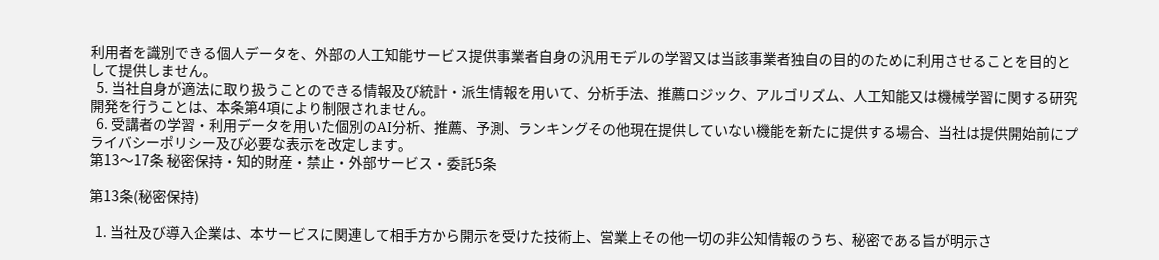利用者を識別できる個人データを、外部の人工知能サービス提供事業者自身の汎用モデルの学習又は当該事業者独自の目的のために利用させることを目的として提供しません。
  5. 当社自身が適法に取り扱うことのできる情報及び統計・派生情報を用いて、分析手法、推薦ロジック、アルゴリズム、人工知能又は機械学習に関する研究開発を行うことは、本条第4項により制限されません。
  6. 受講者の学習・利用データを用いた個別のAI分析、推薦、予測、ランキングその他現在提供していない機能を新たに提供する場合、当社は提供開始前にプライバシーポリシー及び必要な表示を改定します。
第13〜17条 秘密保持・知的財産・禁止・外部サービス・委託5条

第13条(秘密保持)

  1. 当社及び導入企業は、本サービスに関連して相手方から開示を受けた技術上、営業上その他一切の非公知情報のうち、秘密である旨が明示さ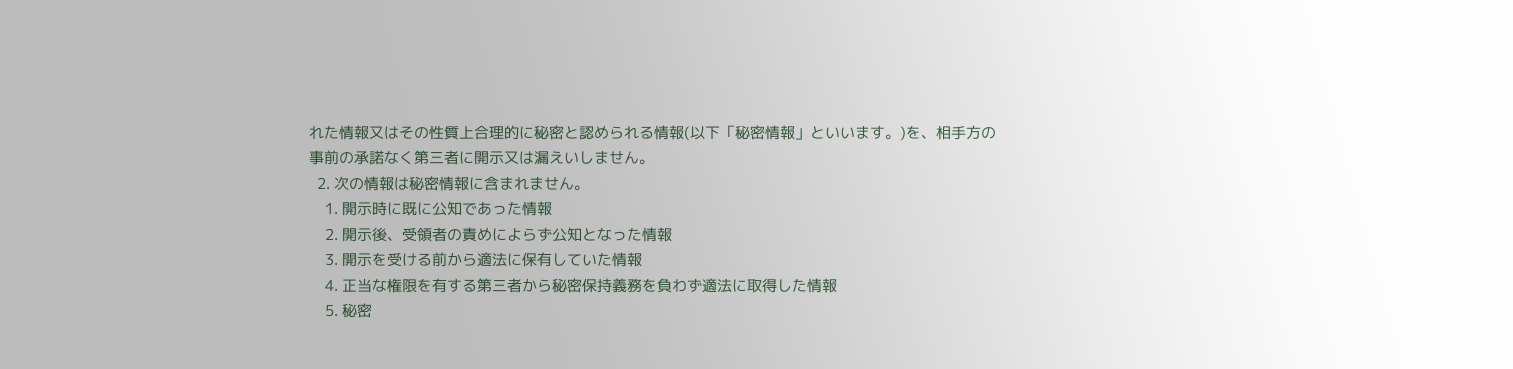れた情報又はその性質上合理的に秘密と認められる情報(以下「秘密情報」といいます。)を、相手方の事前の承諾なく第三者に開示又は漏えいしません。
  2. 次の情報は秘密情報に含まれません。
    1. 開示時に既に公知であった情報
    2. 開示後、受領者の責めによらず公知となった情報
    3. 開示を受ける前から適法に保有していた情報
    4. 正当な権限を有する第三者から秘密保持義務を負わず適法に取得した情報
    5. 秘密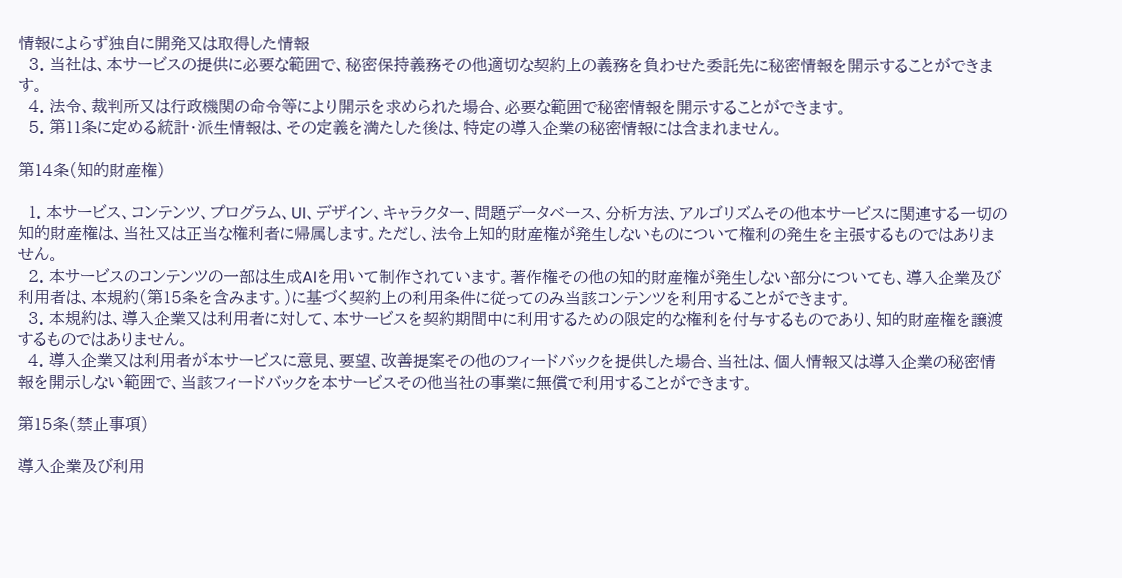情報によらず独自に開発又は取得した情報
  3. 当社は、本サービスの提供に必要な範囲で、秘密保持義務その他適切な契約上の義務を負わせた委託先に秘密情報を開示することができます。
  4. 法令、裁判所又は行政機関の命令等により開示を求められた場合、必要な範囲で秘密情報を開示することができます。
  5. 第11条に定める統計・派生情報は、その定義を満たした後は、特定の導入企業の秘密情報には含まれません。

第14条(知的財産権)

  1. 本サービス、コンテンツ、プログラム、UI、デザイン、キャラクター、問題データベース、分析方法、アルゴリズムその他本サービスに関連する一切の知的財産権は、当社又は正当な権利者に帰属します。ただし、法令上知的財産権が発生しないものについて権利の発生を主張するものではありません。
  2. 本サービスのコンテンツの一部は生成AIを用いて制作されています。著作権その他の知的財産権が発生しない部分についても、導入企業及び利用者は、本規約(第15条を含みます。)に基づく契約上の利用条件に従ってのみ当該コンテンツを利用することができます。
  3. 本規約は、導入企業又は利用者に対して、本サービスを契約期間中に利用するための限定的な権利を付与するものであり、知的財産権を譲渡するものではありません。
  4. 導入企業又は利用者が本サービスに意見、要望、改善提案その他のフィードバックを提供した場合、当社は、個人情報又は導入企業の秘密情報を開示しない範囲で、当該フィードバックを本サービスその他当社の事業に無償で利用することができます。

第15条(禁止事項)

導入企業及び利用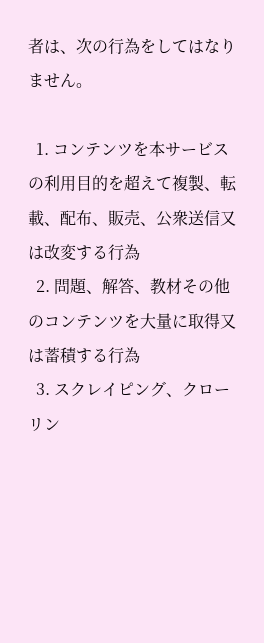者は、次の行為をしてはなりません。

  1. コンテンツを本サービスの利用目的を超えて複製、転載、配布、販売、公衆送信又は改変する行為
  2. 問題、解答、教材その他のコンテンツを大量に取得又は蓄積する行為
  3. スクレイピング、クローリン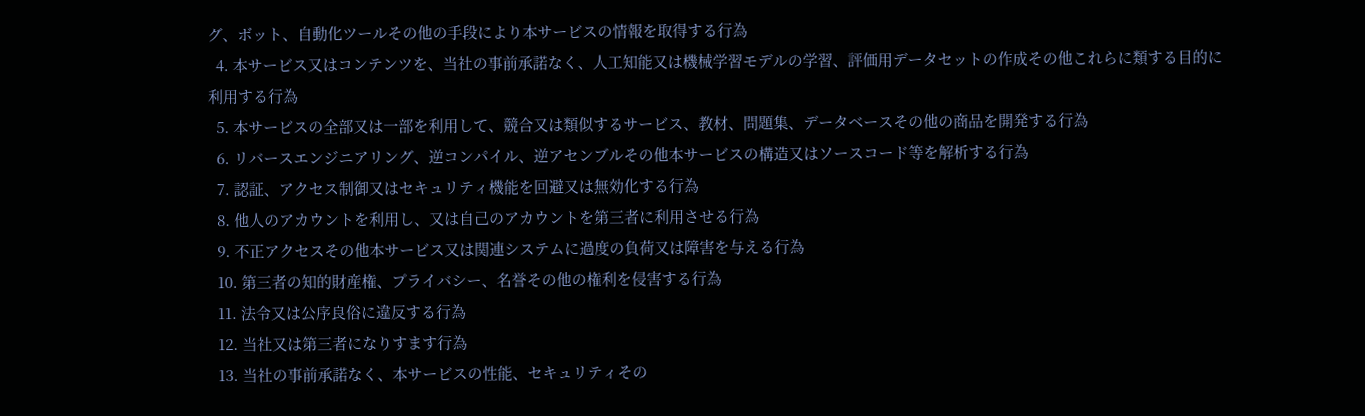グ、ボット、自動化ツールその他の手段により本サービスの情報を取得する行為
  4. 本サービス又はコンテンツを、当社の事前承諾なく、人工知能又は機械学習モデルの学習、評価用データセットの作成その他これらに類する目的に利用する行為
  5. 本サービスの全部又は一部を利用して、競合又は類似するサービス、教材、問題集、データベースその他の商品を開発する行為
  6. リバースエンジニアリング、逆コンパイル、逆アセンブルその他本サービスの構造又はソースコード等を解析する行為
  7. 認証、アクセス制御又はセキュリティ機能を回避又は無効化する行為
  8. 他人のアカウントを利用し、又は自己のアカウントを第三者に利用させる行為
  9. 不正アクセスその他本サービス又は関連システムに過度の負荷又は障害を与える行為
  10. 第三者の知的財産権、プライバシー、名誉その他の権利を侵害する行為
  11. 法令又は公序良俗に違反する行為
  12. 当社又は第三者になりすます行為
  13. 当社の事前承諾なく、本サービスの性能、セキュリティその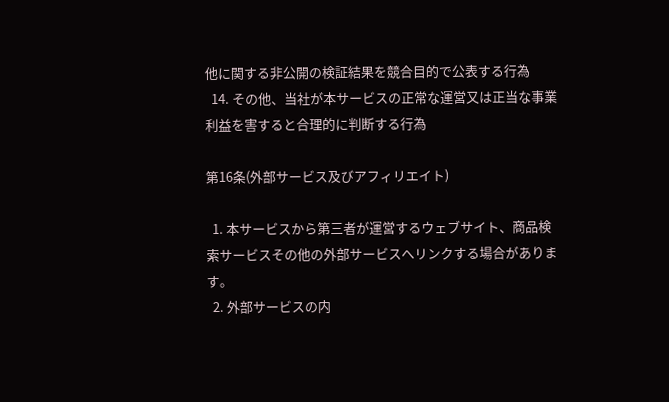他に関する非公開の検証結果を競合目的で公表する行為
  14. その他、当社が本サービスの正常な運営又は正当な事業利益を害すると合理的に判断する行為

第16条(外部サービス及びアフィリエイト)

  1. 本サービスから第三者が運営するウェブサイト、商品検索サービスその他の外部サービスへリンクする場合があります。
  2. 外部サービスの内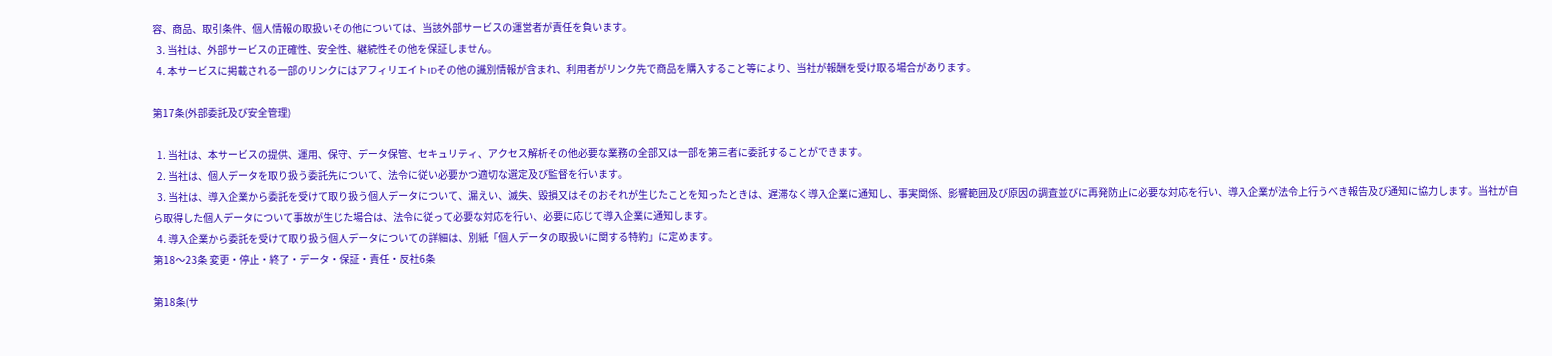容、商品、取引条件、個人情報の取扱いその他については、当該外部サービスの運営者が責任を負います。
  3. 当社は、外部サービスの正確性、安全性、継続性その他を保証しません。
  4. 本サービスに掲載される一部のリンクにはアフィリエイトIDその他の識別情報が含まれ、利用者がリンク先で商品を購入すること等により、当社が報酬を受け取る場合があります。

第17条(外部委託及び安全管理)

  1. 当社は、本サービスの提供、運用、保守、データ保管、セキュリティ、アクセス解析その他必要な業務の全部又は一部を第三者に委託することができます。
  2. 当社は、個人データを取り扱う委託先について、法令に従い必要かつ適切な選定及び監督を行います。
  3. 当社は、導入企業から委託を受けて取り扱う個人データについて、漏えい、滅失、毀損又はそのおそれが生じたことを知ったときは、遅滞なく導入企業に通知し、事実関係、影響範囲及び原因の調査並びに再発防止に必要な対応を行い、導入企業が法令上行うべき報告及び通知に協力します。当社が自ら取得した個人データについて事故が生じた場合は、法令に従って必要な対応を行い、必要に応じて導入企業に通知します。
  4. 導入企業から委託を受けて取り扱う個人データについての詳細は、別紙「個人データの取扱いに関する特約」に定めます。
第18〜23条 変更・停止・終了・データ・保証・責任・反社6条

第18条(サ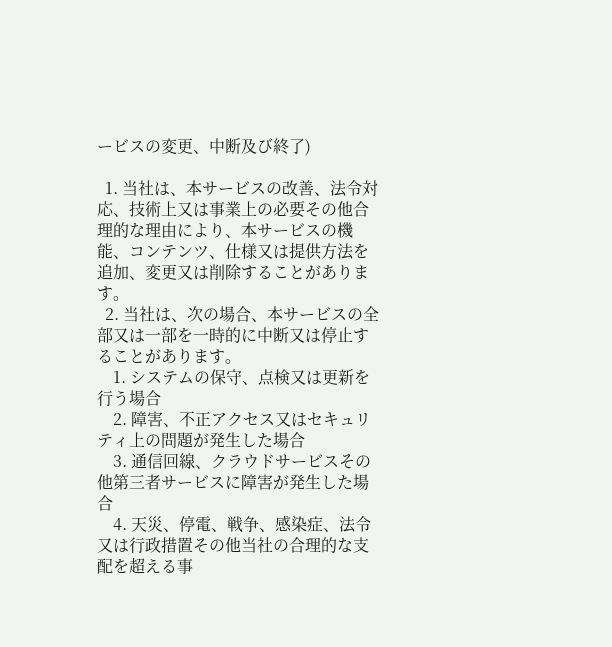ービスの変更、中断及び終了)

  1. 当社は、本サービスの改善、法令対応、技術上又は事業上の必要その他合理的な理由により、本サービスの機能、コンテンツ、仕様又は提供方法を追加、変更又は削除することがあります。
  2. 当社は、次の場合、本サービスの全部又は一部を一時的に中断又は停止することがあります。
    1. システムの保守、点検又は更新を行う場合
    2. 障害、不正アクセス又はセキュリティ上の問題が発生した場合
    3. 通信回線、クラウドサービスその他第三者サービスに障害が発生した場合
    4. 天災、停電、戦争、感染症、法令又は行政措置その他当社の合理的な支配を超える事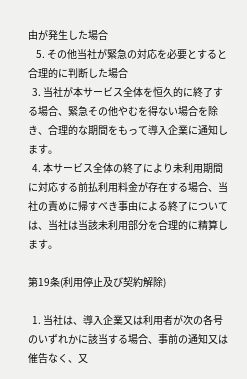由が発生した場合
    5. その他当社が緊急の対応を必要とすると合理的に判断した場合
  3. 当社が本サービス全体を恒久的に終了する場合、緊急その他やむを得ない場合を除き、合理的な期間をもって導入企業に通知します。
  4. 本サービス全体の終了により未利用期間に対応する前払利用料金が存在する場合、当社の責めに帰すべき事由による終了については、当社は当該未利用部分を合理的に精算します。

第19条(利用停止及び契約解除)

  1. 当社は、導入企業又は利用者が次の各号のいずれかに該当する場合、事前の通知又は催告なく、又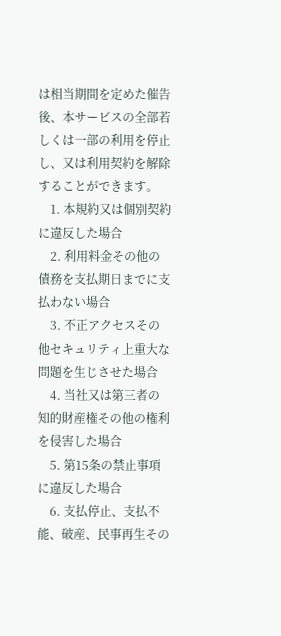は相当期間を定めた催告後、本サービスの全部若しくは一部の利用を停止し、又は利用契約を解除することができます。
    1. 本規約又は個別契約に違反した場合
    2. 利用料金その他の債務を支払期日までに支払わない場合
    3. 不正アクセスその他セキュリティ上重大な問題を生じさせた場合
    4. 当社又は第三者の知的財産権その他の権利を侵害した場合
    5. 第15条の禁止事項に違反した場合
    6. 支払停止、支払不能、破産、民事再生その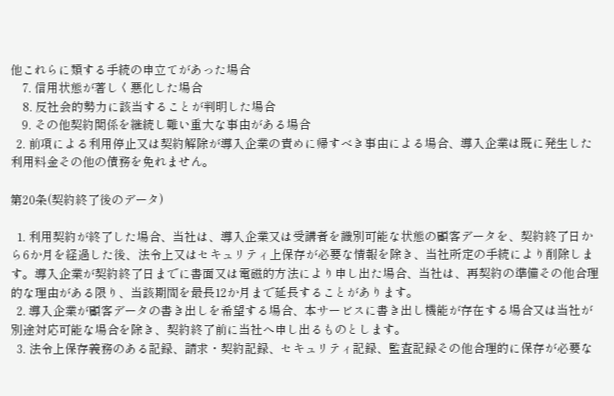他これらに類する手続の申立てがあった場合
    7. 信用状態が著しく悪化した場合
    8. 反社会的勢力に該当することが判明した場合
    9. その他契約関係を継続し難い重大な事由がある場合
  2. 前項による利用停止又は契約解除が導入企業の責めに帰すべき事由による場合、導入企業は既に発生した利用料金その他の債務を免れません。

第20条(契約終了後のデータ)

  1. 利用契約が終了した場合、当社は、導入企業又は受講者を識別可能な状態の顧客データを、契約終了日から6か月を経過した後、法令上又はセキュリティ上保存が必要な情報を除き、当社所定の手続により削除します。導入企業が契約終了日までに書面又は電磁的方法により申し出た場合、当社は、再契約の準備その他合理的な理由がある限り、当該期間を最長12か月まで延長することがあります。
  2. 導入企業が顧客データの書き出しを希望する場合、本サービスに書き出し機能が存在する場合又は当社が別途対応可能な場合を除き、契約終了前に当社へ申し出るものとします。
  3. 法令上保存義務のある記録、請求・契約記録、セキュリティ記録、監査記録その他合理的に保存が必要な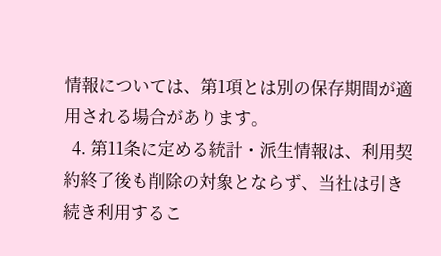情報については、第1項とは別の保存期間が適用される場合があります。
  4. 第11条に定める統計・派生情報は、利用契約終了後も削除の対象とならず、当社は引き続き利用するこ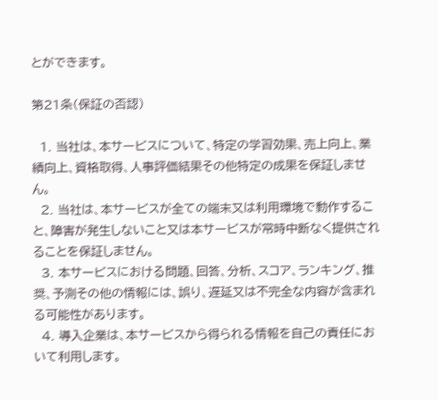とができます。

第21条(保証の否認)

  1. 当社は、本サービスについて、特定の学習効果、売上向上、業績向上、資格取得、人事評価結果その他特定の成果を保証しません。
  2. 当社は、本サービスが全ての端末又は利用環境で動作すること、障害が発生しないこと又は本サービスが常時中断なく提供されることを保証しません。
  3. 本サービスにおける問題、回答、分析、スコア、ランキング、推奨、予測その他の情報には、誤り、遅延又は不完全な内容が含まれる可能性があります。
  4. 導入企業は、本サービスから得られる情報を自己の責任において利用します。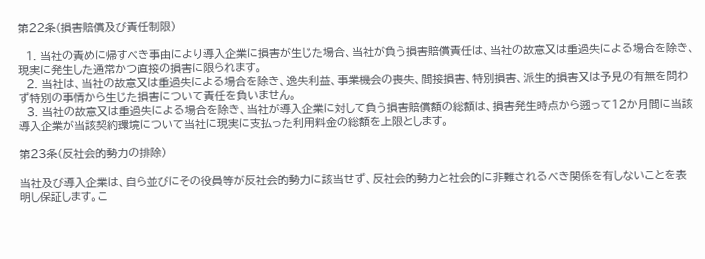第22条(損害賠償及び責任制限)

  1. 当社の責めに帰すべき事由により導入企業に損害が生じた場合、当社が負う損害賠償責任は、当社の故意又は重過失による場合を除き、現実に発生した通常かつ直接の損害に限られます。
  2. 当社は、当社の故意又は重過失による場合を除き、逸失利益、事業機会の喪失、間接損害、特別損害、派生的損害又は予見の有無を問わず特別の事情から生じた損害について責任を負いません。
  3. 当社の故意又は重過失による場合を除き、当社が導入企業に対して負う損害賠償額の総額は、損害発生時点から遡って12か月間に当該導入企業が当該契約環境について当社に現実に支払った利用料金の総額を上限とします。

第23条(反社会的勢力の排除)

当社及び導入企業は、自ら並びにその役員等が反社会的勢力に該当せず、反社会的勢力と社会的に非難されるべき関係を有しないことを表明し保証します。こ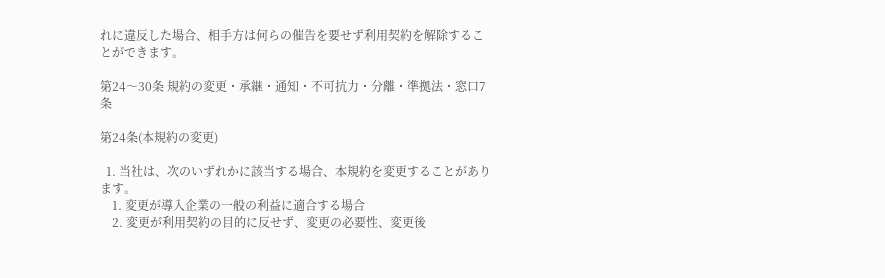れに違反した場合、相手方は何らの催告を要せず利用契約を解除することができます。

第24〜30条 規約の変更・承継・通知・不可抗力・分離・準拠法・窓口7条

第24条(本規約の変更)

  1. 当社は、次のいずれかに該当する場合、本規約を変更することがあります。
    1. 変更が導入企業の一般の利益に適合する場合
    2. 変更が利用契約の目的に反せず、変更の必要性、変更後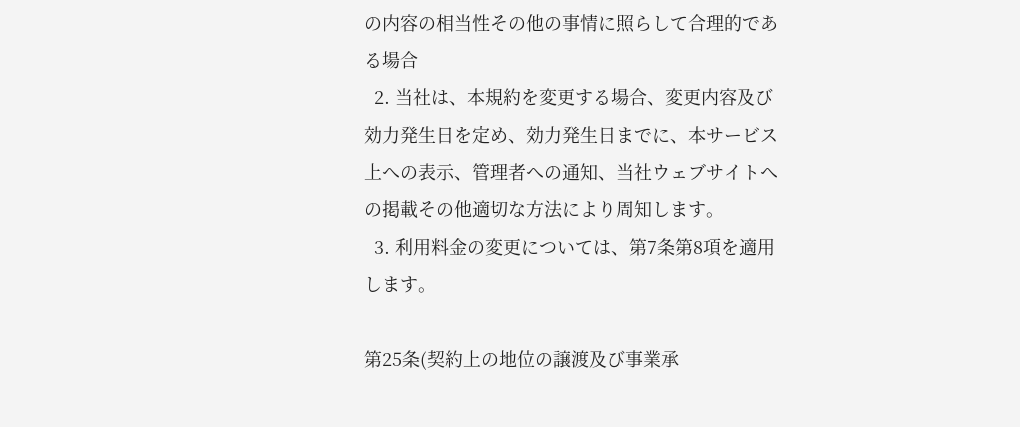の内容の相当性その他の事情に照らして合理的である場合
  2. 当社は、本規約を変更する場合、変更内容及び効力発生日を定め、効力発生日までに、本サービス上への表示、管理者への通知、当社ウェブサイトへの掲載その他適切な方法により周知します。
  3. 利用料金の変更については、第7条第8項を適用します。

第25条(契約上の地位の譲渡及び事業承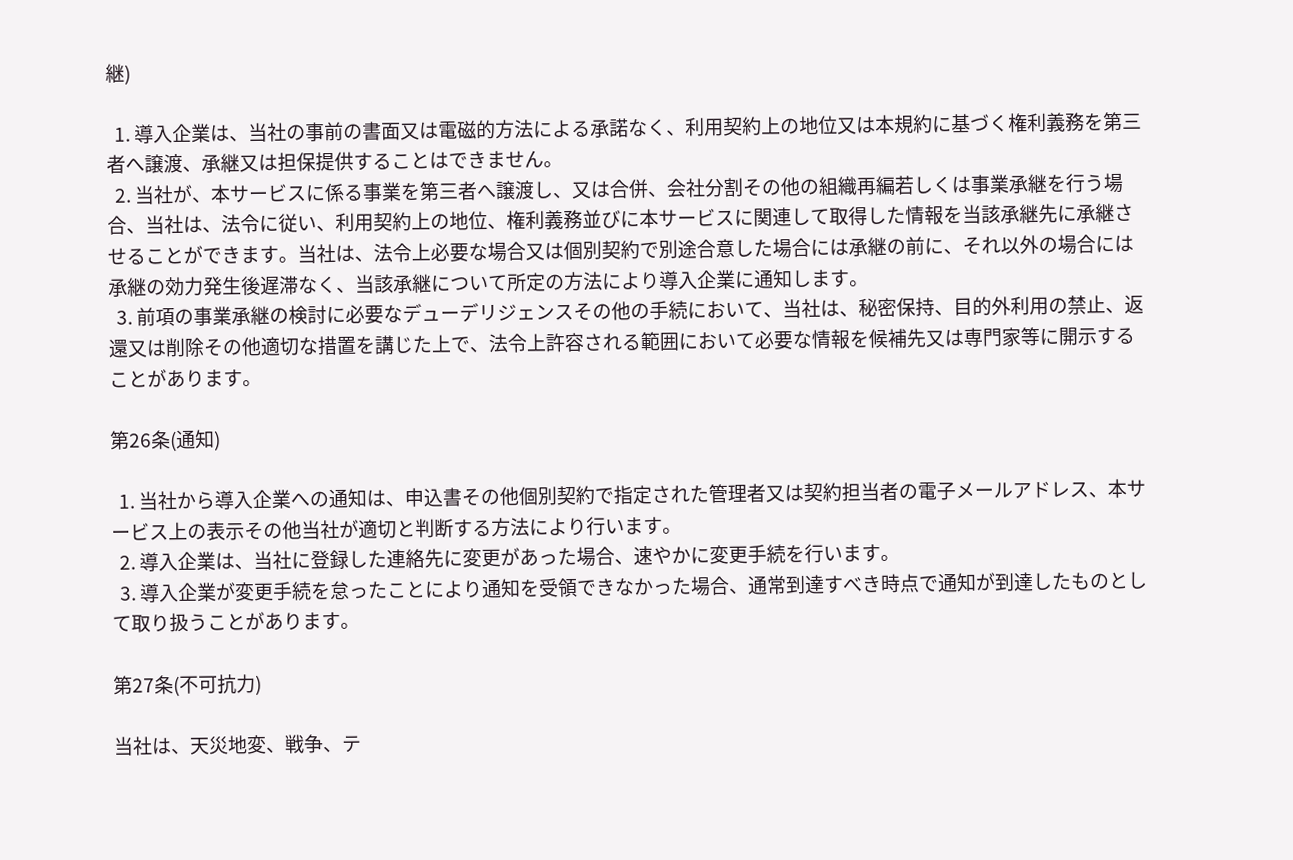継)

  1. 導入企業は、当社の事前の書面又は電磁的方法による承諾なく、利用契約上の地位又は本規約に基づく権利義務を第三者へ譲渡、承継又は担保提供することはできません。
  2. 当社が、本サービスに係る事業を第三者へ譲渡し、又は合併、会社分割その他の組織再編若しくは事業承継を行う場合、当社は、法令に従い、利用契約上の地位、権利義務並びに本サービスに関連して取得した情報を当該承継先に承継させることができます。当社は、法令上必要な場合又は個別契約で別途合意した場合には承継の前に、それ以外の場合には承継の効力発生後遅滞なく、当該承継について所定の方法により導入企業に通知します。
  3. 前項の事業承継の検討に必要なデューデリジェンスその他の手続において、当社は、秘密保持、目的外利用の禁止、返還又は削除その他適切な措置を講じた上で、法令上許容される範囲において必要な情報を候補先又は専門家等に開示することがあります。

第26条(通知)

  1. 当社から導入企業への通知は、申込書その他個別契約で指定された管理者又は契約担当者の電子メールアドレス、本サービス上の表示その他当社が適切と判断する方法により行います。
  2. 導入企業は、当社に登録した連絡先に変更があった場合、速やかに変更手続を行います。
  3. 導入企業が変更手続を怠ったことにより通知を受領できなかった場合、通常到達すべき時点で通知が到達したものとして取り扱うことがあります。

第27条(不可抗力)

当社は、天災地変、戦争、テ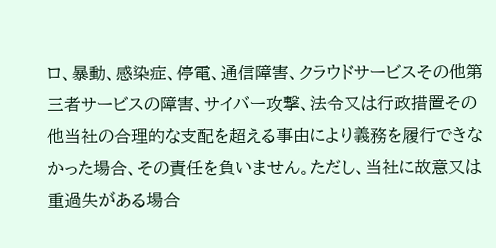ロ、暴動、感染症、停電、通信障害、クラウドサービスその他第三者サービスの障害、サイバー攻撃、法令又は行政措置その他当社の合理的な支配を超える事由により義務を履行できなかった場合、その責任を負いません。ただし、当社に故意又は重過失がある場合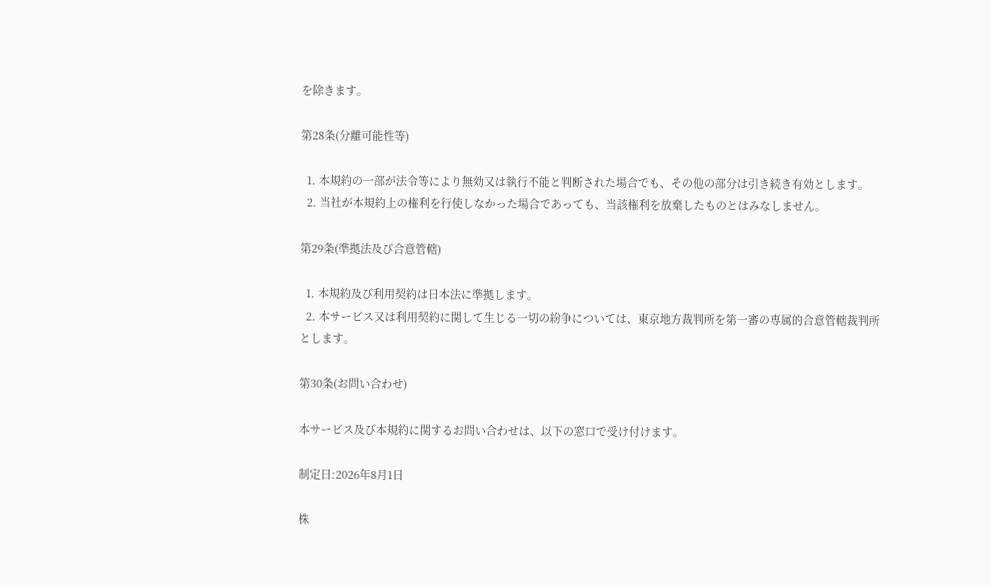を除きます。

第28条(分離可能性等)

  1. 本規約の一部が法令等により無効又は執行不能と判断された場合でも、その他の部分は引き続き有効とします。
  2. 当社が本規約上の権利を行使しなかった場合であっても、当該権利を放棄したものとはみなしません。

第29条(準拠法及び合意管轄)

  1. 本規約及び利用契約は日本法に準拠します。
  2. 本サービス又は利用契約に関して生じる一切の紛争については、東京地方裁判所を第一審の専属的合意管轄裁判所とします。

第30条(お問い合わせ)

本サービス及び本規約に関するお問い合わせは、以下の窓口で受け付けます。

制定日:2026年8月1日

株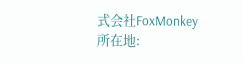式会社FoxMonkey
所在地: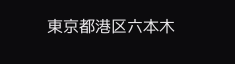東京都港区六本木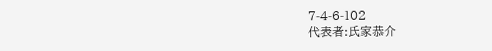7-4-6-102
代表者:氏家恭介